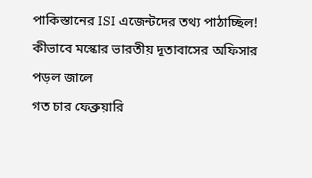পাকিস্তানের ISI এজেন্টদের তথ্য পাঠাচ্ছিল! কীভাবে মস্কোর ভারতীয় দূতাবাসের অফিসার পড়ল জালে
গত চার ফেব্রুয়ারি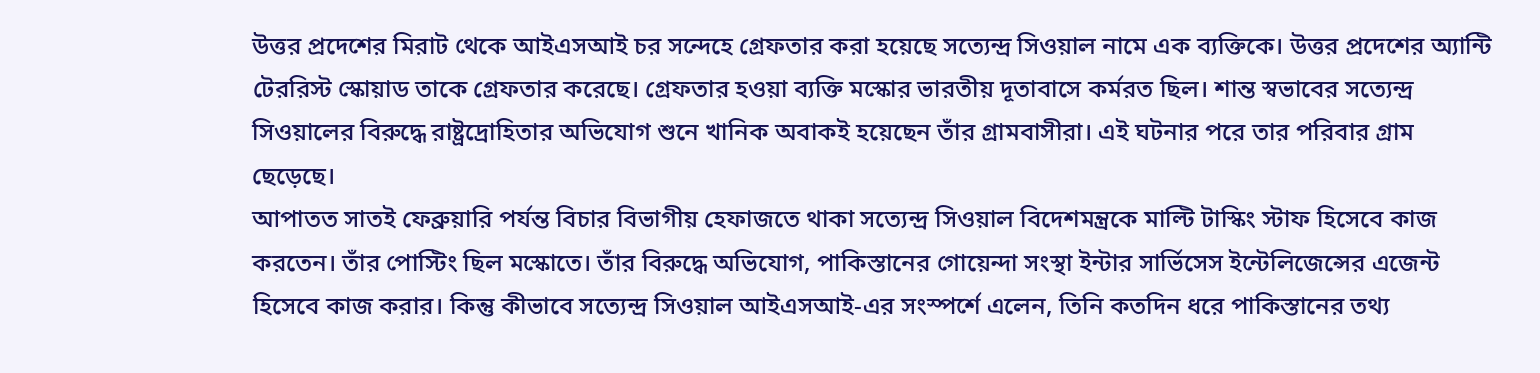উত্তর প্রদেশের মিরাট থেকে আইএসআই চর সন্দেহে গ্রেফতার করা হয়েছে সত্যেন্দ্র সিওয়াল নামে এক ব্যক্তিকে। উত্তর প্রদেশের অ্যান্টি টেররিস্ট স্কোয়াড তাকে গ্রেফতার করেছে। গ্রেফতার হওয়া ব্যক্তি মস্কোর ভারতীয় দূতাবাসে কর্মরত ছিল। শান্ত স্বভাবের সত্যেন্দ্র সিওয়ালের বিরুদ্ধে রাষ্ট্রদ্রোহিতার অভিযোগ শুনে খানিক অবাকই হয়েছেন তাঁর গ্রামবাসীরা। এই ঘটনার পরে তার পরিবার গ্রাম ছেড়েছে।
আপাতত সাতই ফেব্রুয়ারি পর্যন্ত বিচার বিভাগীয় হেফাজতে থাকা সত্যেন্দ্র সিওয়াল বিদেশমন্ত্রকে মাল্টি টাস্কিং স্টাফ হিসেবে কাজ করতেন। তাঁর পোস্টিং ছিল মস্কোতে। তাঁর বিরুদ্ধে অভিযোগ, পাকিস্তানের গোয়েন্দা সংস্থা ইন্টার সার্ভিসেস ইন্টেলিজেন্সের এজেন্ট হিসেবে কাজ করার। কিন্তু কীভাবে সত্যেন্দ্র সিওয়াল আইএসআই-এর সংস্পর্শে এলেন, তিনি কতদিন ধরে পাকিস্তানের তথ্য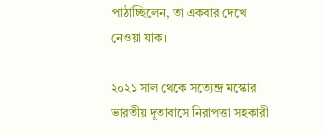পাঠাচ্ছিলেন, তা একবার দেখে নেওয়া যাক।

২০২১ সাল থেকে সত্যেন্দ্র মস্কোর ভারতীয় দূতাবাসে নিরাপত্তা সহকারী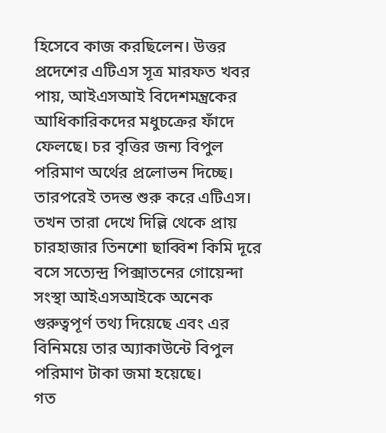হিসেবে কাজ করছিলেন। উত্তর প্রদেশের এটিএস সূত্র মারফত খবর পায়, আইএসআই বিদেশমন্ত্রকের আধিকারিকদের মধুচক্রের ফাঁদে ফেলছে। চর বৃত্তির জন্য বিপুল পরিমাণ অর্থের প্রলোভন দিচ্ছে। তারপরেই তদন্ত শুরু করে এটিএস। তখন তারা দেখে দিল্লি থেকে প্রায় চারহাজার তিনশো ছাব্বিশ কিমি দূরে বসে সত্যেন্দ্র পিক্সাতনের গোয়েন্দা সংস্থা আইএসআইকে অনেক গুরুত্বপূর্ণ তথ্য দিয়েছে এবং এর বিনিময়ে তার অ্যাকাউন্টে বিপুল পরিমাণ টাকা জমা হয়েছে।
গত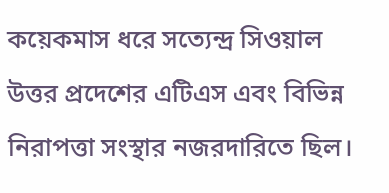কয়েকমাস ধরে সত্যেন্দ্র সিওয়াল উত্তর প্রদেশের এটিএস এবং বিভিন্ন নিরাপত্তা সংস্থার নজরদারিতে ছিল।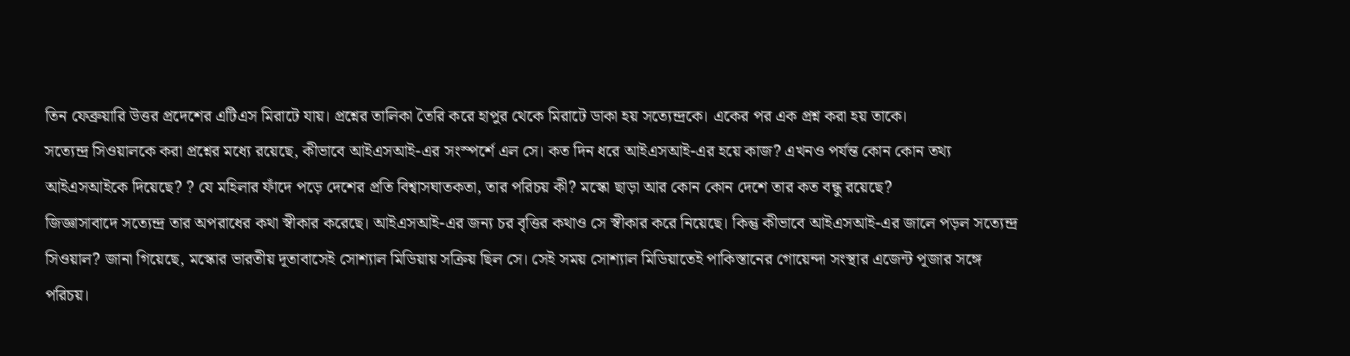তিন ফেব্রুয়ারি উত্তর প্রদেশের এটিএস মিরাটে যায়। প্রশ্নের তালিকা তৈরি করে হাপুর থেকে মিরাটে ডাকা হয় সত্যেন্দ্রকে। একের পর এক প্রশ্ন করা হয় তাকে।
সত্যেন্দ্র সিওয়ালকে করা প্রশ্নের মধ্যে রয়েছে, কীভাবে আইএসআই-এর সংস্পর্শে এল সে। কত দিন ধরে আইএসআই-এর হয়ে কাজ? এখনও পর্যন্ত কোন কোন তথ্য আইএসআইকে দিয়েছে? ? যে মহিলার ফাঁদে পড়ে দেশের প্রতি বিশ্বাসঘাতকতা, তার পরিচয় কী? মস্কো ছাড়া আর কোন কোন দেশে তার কত বন্ধু রয়েছে?
জিজ্ঞাসাবাদে সত্যেন্দ্র তার অপরাধের কথা স্বীকার করেছে। আইএসআই-এর জন্য চর বৃত্তির কথাও সে স্বীকার করে নিয়েছে। কিন্তু কীভাবে আইএসআই-এর জালে পড়ল সত্যেন্দ্র সিওয়াল? জানা গিয়েছে, মস্কোর ভারতীয় দূতাবাসেই সোশ্যাল মিডিয়ায় সক্রিয় ছিল সে। সেই সময় সোশ্যাল মিডিয়াতেই পাকিস্তানের গোয়েন্দা সংস্থার এজেন্ট পূজার সঙ্গে পরিচয়।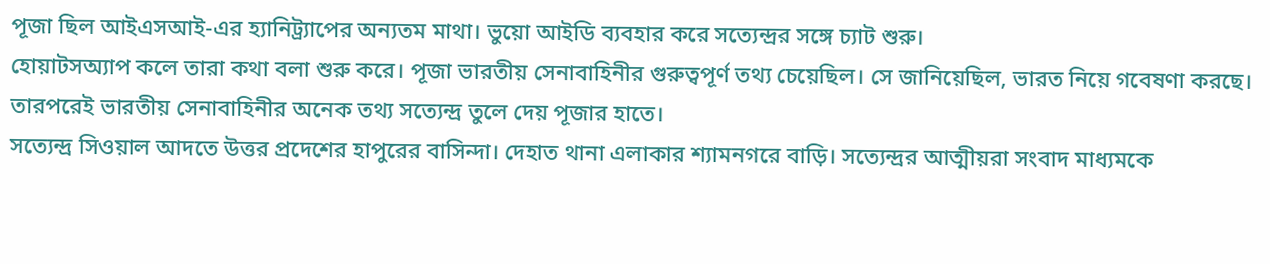পূজা ছিল আইএসআই-এর হ্যানিট্র্যাপের অন্যতম মাথা। ভুয়ো আইডি ব্যবহার করে সত্যেন্দ্রর সঙ্গে চ্যাট শুরু।
হোয়াটসঅ্যাপ কলে তারা কথা বলা শুরু করে। পূজা ভারতীয় সেনাবাহিনীর গুরুত্বপূর্ণ তথ্য চেয়েছিল। সে জানিয়েছিল, ভারত নিয়ে গবেষণা করছে। তারপরেই ভারতীয় সেনাবাহিনীর অনেক তথ্য সত্যেন্দ্র তুলে দেয় পূজার হাতে।
সত্যেন্দ্র সিওয়াল আদতে উত্তর প্রদেশের হাপুরের বাসিন্দা। দেহাত থানা এলাকার শ্যামনগরে বাড়ি। সত্যেন্দ্রর আত্মীয়রা সংবাদ মাধ্যমকে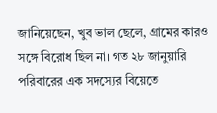জানিয়েছেন, খুব ভাল ছেলে, গ্রামের কারও সঙ্গে বিরোধ ছিল না। গত ২৮ জানুয়ারি পরিবারের এক সদস্যের বিয়েতে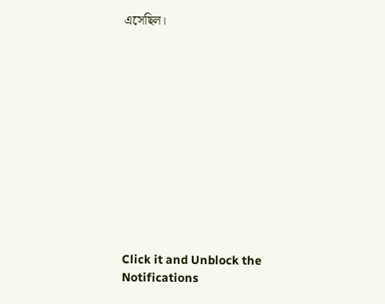এসেছিল।












Click it and Unblock the Notifications